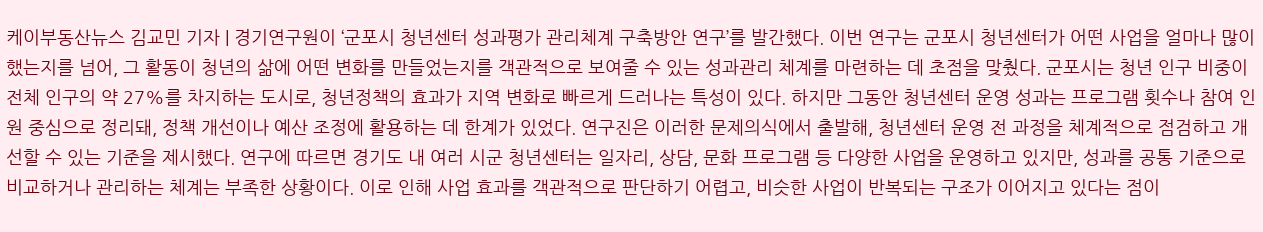케이부동산뉴스 김교민 기자 | 경기연구원이 ‘군포시 청년센터 성과평가 관리체계 구축방안 연구’를 발간했다. 이번 연구는 군포시 청년센터가 어떤 사업을 얼마나 많이 했는지를 넘어, 그 활동이 청년의 삶에 어떤 변화를 만들었는지를 객관적으로 보여줄 수 있는 성과관리 체계를 마련하는 데 초점을 맞췄다. 군포시는 청년 인구 비중이 전체 인구의 약 27%를 차지하는 도시로, 청년정책의 효과가 지역 변화로 빠르게 드러나는 특성이 있다. 하지만 그동안 청년센터 운영 성과는 프로그램 횟수나 참여 인원 중심으로 정리돼, 정책 개선이나 예산 조정에 활용하는 데 한계가 있었다. 연구진은 이러한 문제의식에서 출발해, 청년센터 운영 전 과정을 체계적으로 점검하고 개선할 수 있는 기준을 제시했다. 연구에 따르면 경기도 내 여러 시군 청년센터는 일자리, 상담, 문화 프로그램 등 다양한 사업을 운영하고 있지만, 성과를 공통 기준으로 비교하거나 관리하는 체계는 부족한 상황이다. 이로 인해 사업 효과를 객관적으로 판단하기 어렵고, 비슷한 사업이 반복되는 구조가 이어지고 있다는 점이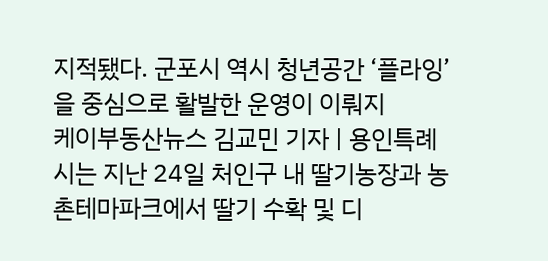지적됐다. 군포시 역시 청년공간 ‘플라잉’을 중심으로 활발한 운영이 이뤄지
케이부동산뉴스 김교민 기자 | 용인특례시는 지난 24일 처인구 내 딸기농장과 농촌테마파크에서 딸기 수확 및 디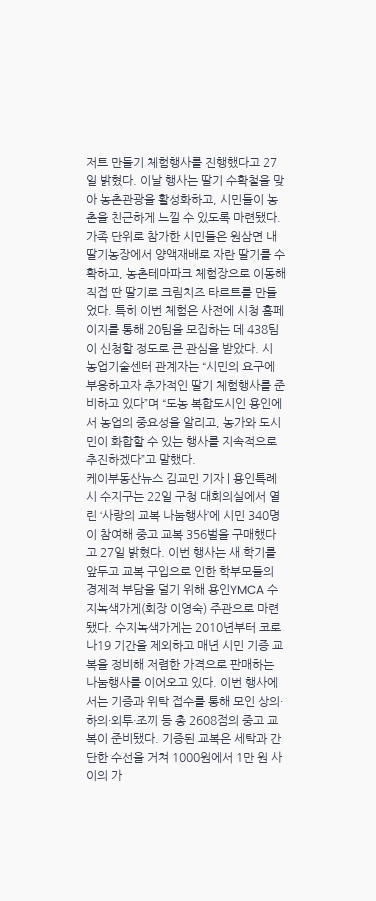저트 만들기 체험행사를 진행했다고 27일 밝혔다. 이날 행사는 딸기 수확철을 맞아 농촌관광을 활성화하고, 시민들이 농촌을 친근하게 느낄 수 있도록 마련됐다. 가족 단위로 참가한 시민들은 원삼면 내 딸기농장에서 양액재배로 자란 딸기를 수확하고, 농촌테마파크 체험장으로 이동해 직접 딴 딸기로 크림치즈 타르트를 만들었다. 특히 이번 체험은 사전에 시청 홈페이지를 통해 20팀을 모집하는 데 438팀이 신청할 정도로 큰 관심을 받았다. 시 농업기술센터 관계자는 “시민의 요구에 부응하고자 추가적인 딸기 체험행사를 준비하고 있다”며 “도농 복합도시인 용인에서 농업의 중요성을 알리고, 농가와 도시민이 화합할 수 있는 행사를 지속적으로 추진하겠다”고 말했다.
케이부동산뉴스 김교민 기자 | 용인특례시 수지구는 22일 구청 대회의실에서 열린 ‘사랑의 교복 나눔행사’에 시민 340명이 참여해 중고 교복 356벌을 구매했다고 27일 밝혔다. 이번 행사는 새 학기를 앞두고 교복 구입으로 인한 학부모들의 경제적 부담을 덜기 위해 용인YMCA 수지녹색가게(회장 이영숙) 주관으로 마련됐다. 수지녹색가게는 2010년부터 코로나19 기간을 제외하고 매년 시민 기증 교복을 정비해 저렴한 가격으로 판매하는 나눔행사를 이어오고 있다. 이번 행사에서는 기증과 위탁 접수를 통해 모인 상의·하의·외투·조끼 등 총 2608점의 중고 교복이 준비됐다. 기증된 교복은 세탁과 간단한 수선을 거쳐 1000원에서 1만 원 사이의 가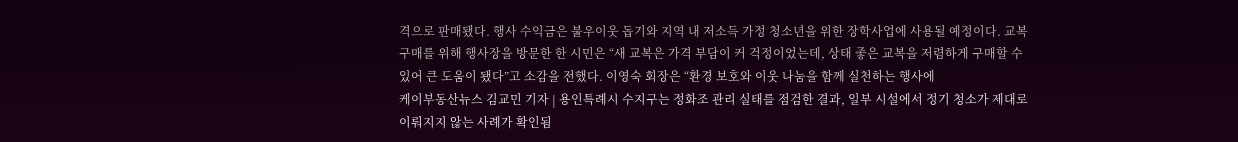격으로 판매됐다. 행사 수익금은 불우이웃 돕기와 지역 내 저소득 가정 청소년을 위한 장학사업에 사용될 예정이다. 교복 구매를 위해 행사장을 방문한 한 시민은 “새 교복은 가격 부담이 커 걱정이었는데, 상태 좋은 교복을 저렴하게 구매할 수 있어 큰 도움이 됐다”고 소감을 전했다. 이영숙 회장은 “환경 보호와 이웃 나눔을 함께 실천하는 행사에
케이부동산뉴스 김교민 기자 | 용인특례시 수지구는 정화조 관리 실태를 점검한 결과, 일부 시설에서 정기 청소가 제대로 이뤄지지 않는 사례가 확인됨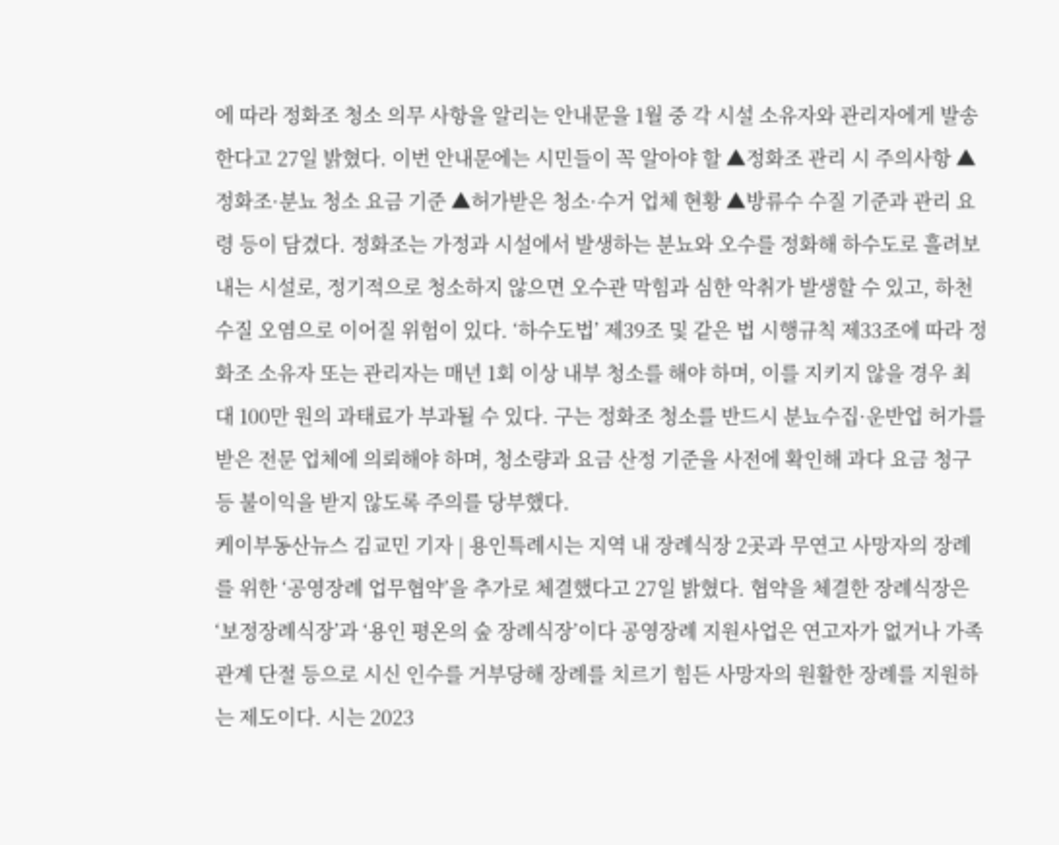에 따라 정화조 청소 의무 사항을 알리는 안내문을 1월 중 각 시설 소유자와 관리자에게 발송한다고 27일 밝혔다. 이번 안내문에는 시민들이 꼭 알아야 할 ▲정화조 관리 시 주의사항 ▲정화조·분뇨 청소 요금 기준 ▲허가받은 청소·수거 업체 현황 ▲방류수 수질 기준과 관리 요령 등이 담겼다. 정화조는 가정과 시설에서 발생하는 분뇨와 오수를 정화해 하수도로 흘려보내는 시설로, 정기적으로 청소하지 않으면 오수관 막힘과 심한 악취가 발생할 수 있고, 하천 수질 오염으로 이어질 위험이 있다. ‘하수도법’ 제39조 및 같은 법 시행규칙 제33조에 따라 정화조 소유자 또는 관리자는 매년 1회 이상 내부 청소를 해야 하며, 이를 지키지 않을 경우 최대 100만 원의 과태료가 부과될 수 있다. 구는 정화조 청소를 반드시 분뇨수집·운반업 허가를 받은 전문 업체에 의뢰해야 하며, 청소량과 요금 산정 기준을 사전에 확인해 과다 요금 청구 등 불이익을 받지 않도록 주의를 당부했다.
케이부동산뉴스 김교민 기자 | 용인특례시는 지역 내 장례식장 2곳과 무연고 사망자의 장례를 위한 ‘공영장례 업무협약’을 추가로 체결했다고 27일 밝혔다. 협약을 체결한 장례식장은 ‘보정장례식장’과 ‘용인 평온의 숲 장례식장’이다 공영장례 지원사업은 연고자가 없거나 가족관계 단절 등으로 시신 인수를 거부당해 장례를 치르기 힘든 사망자의 원활한 장례를 지원하는 제도이다. 시는 2023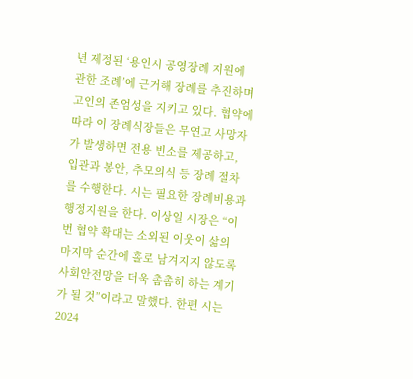년 제정된 ‘용인시 공영장례 지원에 관한 조례’에 근거해 장례를 추진하며 고인의 존엄성을 지키고 있다. 협약에 따라 이 장례식장들은 무연고 사망자가 발생하면 전용 빈소를 제공하고, 입관과 봉안, 추모의식 등 장례 절차를 수행한다. 시는 필요한 장례비용과 행정지원을 한다. 이상일 시장은 “이번 협약 확대는 소외된 이웃이 삶의 마지막 순간에 홀로 남겨지지 않도록 사회안전망을 더욱 촘촘히 하는 계기가 될 것”이라고 말했다. 한편 시는 2024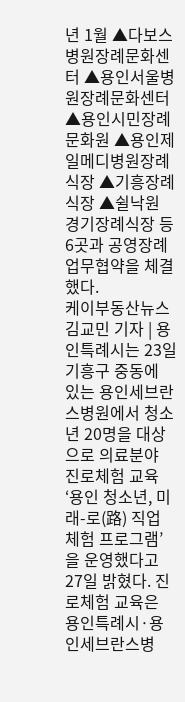년 1월 ▲다보스병원장례문화센터 ▲용인서울병원장례문화센터 ▲용인시민장례문화원 ▲용인제일메디병원장례식장 ▲기흥장례식장 ▲쉴낙원 경기장례식장 등 6곳과 공영장례 업무협약을 체결했다.
케이부동산뉴스 김교민 기자 | 용인특례시는 23일 기흥구 중동에 있는 용인세브란스병원에서 청소년 20명을 대상으로 의료분야 진로체험 교육 ‘용인 청소년, 미래-로(路) 직업 체험 프로그램’을 운영했다고 27일 밝혔다. 진로체험 교육은 용인특례시·용인세브란스병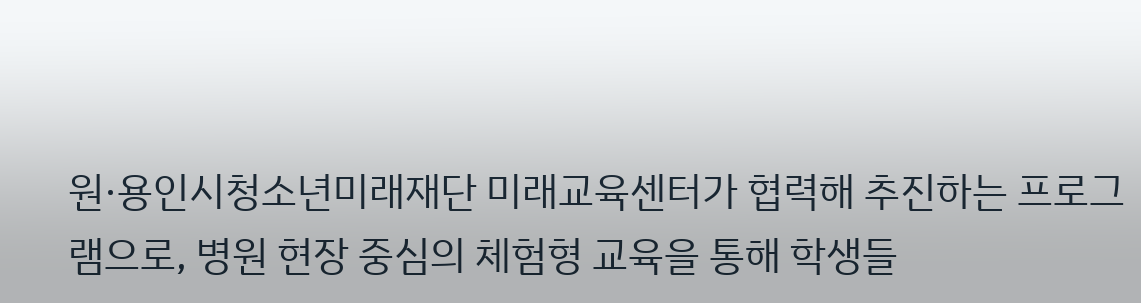원·용인시청소년미래재단 미래교육센터가 협력해 추진하는 프로그램으로, 병원 현장 중심의 체험형 교육을 통해 학생들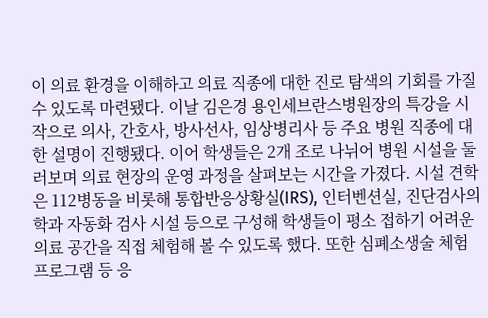이 의료 환경을 이해하고 의료 직종에 대한 진로 탐색의 기회를 가질 수 있도록 마련됐다. 이날 김은경 용인세브란스병원장의 특강을 시작으로 의사, 간호사, 방사선사, 임상병리사 등 주요 병원 직종에 대한 설명이 진행됐다. 이어 학생들은 2개 조로 나뉘어 병원 시설을 둘러보며 의료 현장의 운영 과정을 살펴보는 시간을 가졌다. 시설 견학은 112병동을 비롯해 통합반응상황실(IRS), 인터벤션실, 진단검사의학과 자동화 검사 시설 등으로 구성해 학생들이 평소 접하기 어려운 의료 공간을 직접 체험해 볼 수 있도록 했다. 또한 심폐소생술 체험 프로그램 등 응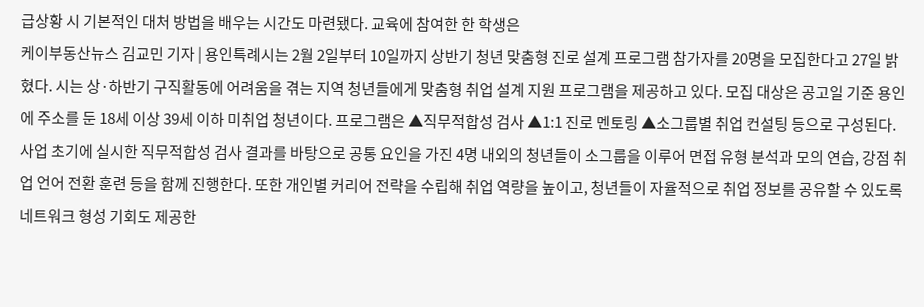급상황 시 기본적인 대처 방법을 배우는 시간도 마련됐다. 교육에 참여한 한 학생은
케이부동산뉴스 김교민 기자 | 용인특례시는 2월 2일부터 10일까지 상반기 청년 맞춤형 진로 설계 프로그램 참가자를 20명을 모집한다고 27일 밝혔다. 시는 상·하반기 구직활동에 어려움을 겪는 지역 청년들에게 맞춤형 취업 설계 지원 프로그램을 제공하고 있다. 모집 대상은 공고일 기준 용인에 주소를 둔 18세 이상 39세 이하 미취업 청년이다. 프로그램은 ▲직무적합성 검사 ▲1:1 진로 멘토링 ▲소그룹별 취업 컨설팅 등으로 구성된다. 사업 초기에 실시한 직무적합성 검사 결과를 바탕으로 공통 요인을 가진 4명 내외의 청년들이 소그룹을 이루어 면접 유형 분석과 모의 연습, 강점 취업 언어 전환 훈련 등을 함께 진행한다. 또한 개인별 커리어 전략을 수립해 취업 역량을 높이고, 청년들이 자율적으로 취업 정보를 공유할 수 있도록 네트워크 형성 기회도 제공한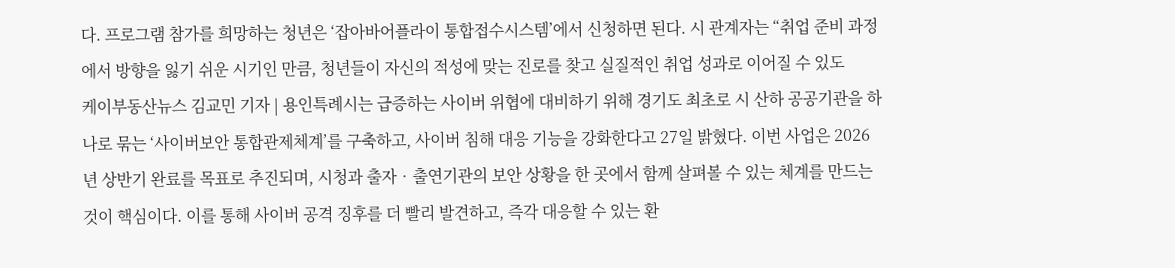다. 프로그램 참가를 희망하는 청년은 ‘잡아바어플라이 통합접수시스템’에서 신청하면 된다. 시 관계자는 “취업 준비 과정에서 방향을 잃기 쉬운 시기인 만큼, 청년들이 자신의 적성에 맞는 진로를 찾고 실질적인 취업 성과로 이어질 수 있도
케이부동산뉴스 김교민 기자 | 용인특례시는 급증하는 사이버 위협에 대비하기 위해 경기도 최초로 시 산하 공공기관을 하나로 묶는 ‘사이버보안 통합관제체계’를 구축하고, 사이버 침해 대응 기능을 강화한다고 27일 밝혔다. 이번 사업은 2026년 상반기 완료를 목표로 추진되며, 시청과 출자‧출연기관의 보안 상황을 한 곳에서 함께 살펴볼 수 있는 체계를 만드는 것이 핵심이다. 이를 통해 사이버 공격 징후를 더 빨리 발견하고, 즉각 대응할 수 있는 환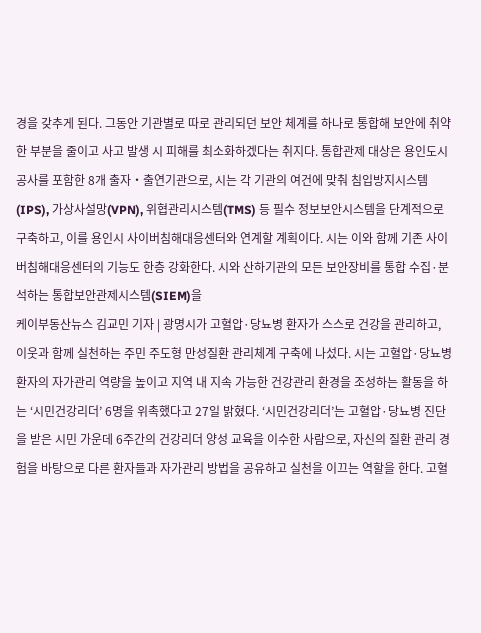경을 갖추게 된다. 그동안 기관별로 따로 관리되던 보안 체계를 하나로 통합해 보안에 취약한 부분을 줄이고 사고 발생 시 피해를 최소화하겠다는 취지다. 통합관제 대상은 용인도시공사를 포함한 8개 출자‧출연기관으로, 시는 각 기관의 여건에 맞춰 침입방지시스템(IPS), 가상사설망(VPN), 위협관리시스템(TMS) 등 필수 정보보안시스템을 단계적으로 구축하고, 이를 용인시 사이버침해대응센터와 연계할 계획이다. 시는 이와 함께 기존 사이버침해대응센터의 기능도 한층 강화한다. 시와 산하기관의 모든 보안장비를 통합 수집·분석하는 통합보안관제시스템(SIEM)을
케이부동산뉴스 김교민 기자 | 광명시가 고혈압·당뇨병 환자가 스스로 건강을 관리하고, 이웃과 함께 실천하는 주민 주도형 만성질환 관리체계 구축에 나섰다. 시는 고혈압·당뇨병 환자의 자가관리 역량을 높이고 지역 내 지속 가능한 건강관리 환경을 조성하는 활동을 하는 ‘시민건강리더’ 6명을 위촉했다고 27일 밝혔다. ‘시민건강리더’는 고혈압·당뇨병 진단을 받은 시민 가운데 6주간의 건강리더 양성 교육을 이수한 사람으로, 자신의 질환 관리 경험을 바탕으로 다른 환자들과 자가관리 방법을 공유하고 실천을 이끄는 역할을 한다. 고혈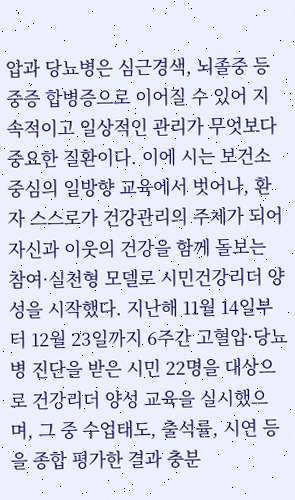압과 당뇨병은 심근경색, 뇌졸중 등 중증 합병증으로 이어질 수 있어 지속적이고 일상적인 관리가 무엇보다 중요한 질환이다. 이에 시는 보건소 중심의 일방향 교육에서 벗어나, 환자 스스로가 건강관리의 주체가 되어 자신과 이웃의 건강을 함께 돌보는 참여·실천형 모델로 시민건강리더 양성을 시작했다. 지난해 11월 14일부터 12월 23일까지 6주간 고혈압·당뇨병 진단을 받은 시민 22명을 대상으로 건강리더 양성 교육을 실시했으며, 그 중 수업태도, 출석률, 시연 등을 종합 평가한 결과 충분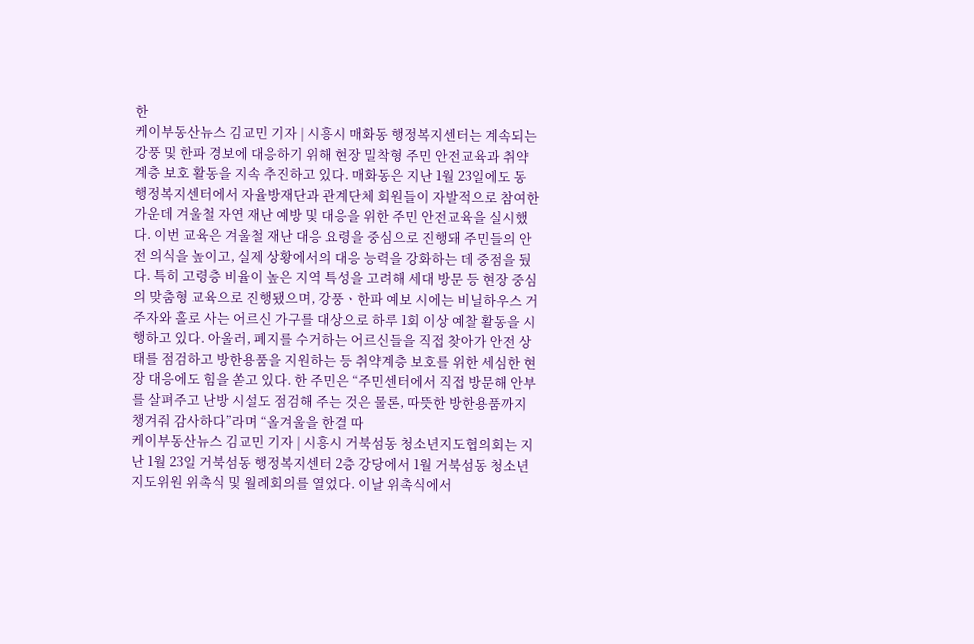한
케이부동산뉴스 김교민 기자 | 시흥시 매화동 행정복지센터는 계속되는 강풍 및 한파 경보에 대응하기 위해 현장 밀착형 주민 안전교육과 취약계층 보호 활동을 지속 추진하고 있다. 매화동은 지난 1월 23일에도 동 행정복지센터에서 자율방재단과 관계단체 회원들이 자발적으로 참여한 가운데 겨울철 자연 재난 예방 및 대응을 위한 주민 안전교육을 실시했다. 이번 교육은 겨울철 재난 대응 요령을 중심으로 진행돼 주민들의 안전 의식을 높이고, 실제 상황에서의 대응 능력을 강화하는 데 중점을 뒀다. 특히 고령층 비율이 높은 지역 특성을 고려해 세대 방문 등 현장 중심의 맞춤형 교육으로 진행됐으며, 강풍ㆍ한파 예보 시에는 비닐하우스 거주자와 홀로 사는 어르신 가구를 대상으로 하루 1회 이상 예찰 활동을 시행하고 있다. 아울러, 폐지를 수거하는 어르신들을 직접 찾아가 안전 상태를 점검하고 방한용품을 지원하는 등 취약계층 보호를 위한 세심한 현장 대응에도 힘을 쏟고 있다. 한 주민은 “주민센터에서 직접 방문해 안부를 살펴주고 난방 시설도 점검해 주는 것은 물론, 따뜻한 방한용품까지 챙겨줘 감사하다”라며 “올겨울을 한결 따
케이부동산뉴스 김교민 기자 | 시흥시 거북섬동 청소년지도협의회는 지난 1월 23일 거북섬동 행정복지센터 2층 강당에서 1월 거북섬동 청소년지도위원 위촉식 및 월례회의를 열었다. 이날 위촉식에서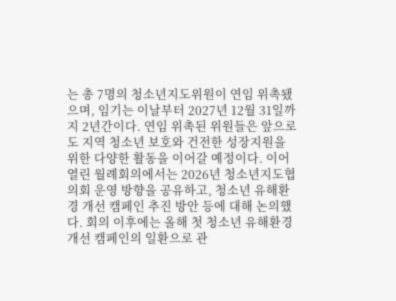는 총 7명의 청소년지도위원이 연임 위촉됐으며, 임기는 이날부터 2027년 12월 31일까지 2년간이다. 연임 위촉된 위원들은 앞으로도 지역 청소년 보호와 건전한 성장지원을 위한 다양한 활동을 이어갈 예정이다. 이어 열린 월례회의에서는 2026년 청소년지도협의회 운영 방향을 공유하고, 청소년 유해환경 개선 캠페인 추진 방안 등에 대해 논의했다. 회의 이후에는 올해 첫 청소년 유해환경 개선 캠페인의 일환으로 관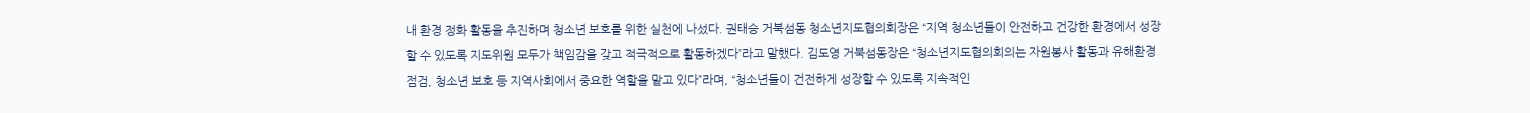내 환경 정화 활동을 추진하며 청소년 보호를 위한 실천에 나섰다. 권태승 거북섬동 청소년지도협의회장은 “지역 청소년들이 안전하고 건강한 환경에서 성장할 수 있도록 지도위원 모두가 책임감을 갖고 적극적으로 활동하겠다”라고 말했다. 김도영 거북섬동장은 “청소년지도협의회의는 자원봉사 활동과 유해환경 점검, 청소년 보호 등 지역사회에서 중요한 역할을 맡고 있다”라며, “청소년들이 건전하게 성장할 수 있도록 지속적인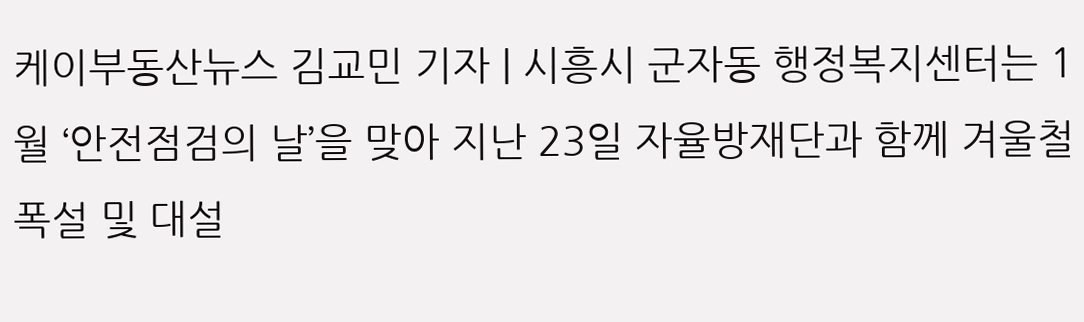케이부동산뉴스 김교민 기자 | 시흥시 군자동 행정복지센터는 1월 ‘안전점검의 날’을 맞아 지난 23일 자율방재단과 함께 겨울철 폭설 및 대설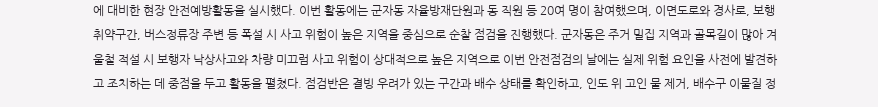에 대비한 현장 안전예방활동을 실시했다. 이번 활동에는 군자동 자율방재단원과 동 직원 등 20여 명이 참여했으며, 이면도로와 경사로, 보행 취약구간, 버스정류장 주변 등 폭설 시 사고 위험이 높은 지역을 중심으로 순찰 점검을 진행했다. 군자동은 주거 밀집 지역과 골목길이 많아 겨울철 적설 시 보행자 낙상사고와 차량 미끄럼 사고 위험이 상대적으로 높은 지역으로 이번 안전점검의 날에는 실제 위험 요인을 사전에 발견하고 조치하는 데 중점을 두고 활동을 펼쳤다. 점검반은 결빙 우려가 있는 구간과 배수 상태를 확인하고, 인도 위 고인 물 제거, 배수구 이물질 정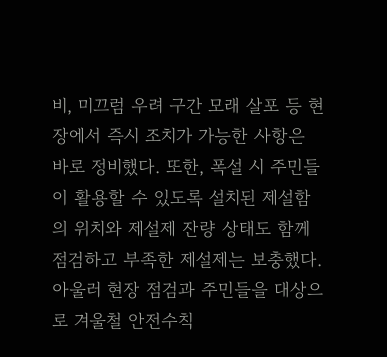비, 미끄럼 우려 구간 모래 살포 등 현장에서 즉시 조치가 가능한 사항은 바로 정비했다. 또한, 폭설 시 주민들이 활용할 수 있도록 설치된 제설함의 위치와 제설제 잔량 상태도 함께 점검하고 부족한 제설제는 보충했다. 아울러 현장 점검과 주민들을 대상으로 겨울철 안전수칙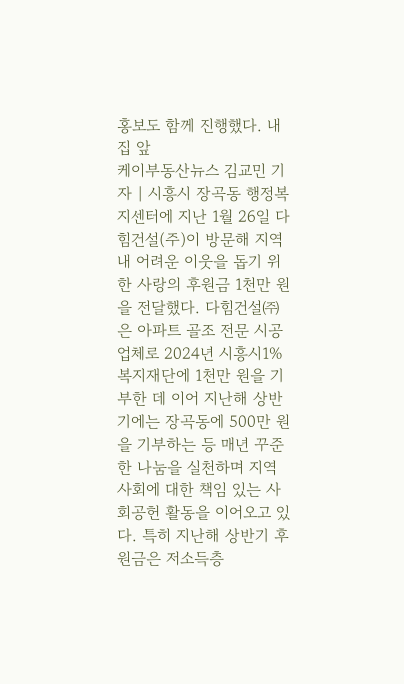홍보도 함께 진행했다. 내 집 앞
케이부동산뉴스 김교민 기자 | 시흥시 장곡동 행정복지센터에 지난 1월 26일 다힘건설(주)이 방문해 지역 내 어려운 이웃을 돕기 위한 사랑의 후원금 1천만 원을 전달했다. 다힘건설㈜은 아파트 골조 전문 시공업체로 2024년 시흥시1%복지재단에 1천만 원을 기부한 데 이어 지난해 상반기에는 장곡동에 500만 원을 기부하는 등 매년 꾸준한 나눔을 실천하며 지역사회에 대한 책임 있는 사회공헌 활동을 이어오고 있다. 특히 지난해 상반기 후원금은 저소득층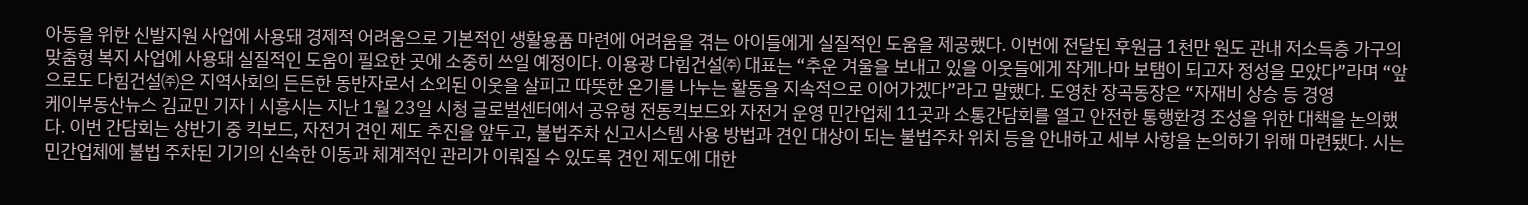아동을 위한 신발지원 사업에 사용돼 경제적 어려움으로 기본적인 생활용품 마련에 어려움을 겪는 아이들에게 실질적인 도움을 제공했다. 이번에 전달된 후원금 1천만 원도 관내 저소득층 가구의 맞춤형 복지 사업에 사용돼 실질적인 도움이 필요한 곳에 소중히 쓰일 예정이다. 이용광 다힘건설㈜ 대표는 “추운 겨울을 보내고 있을 이웃들에게 작게나마 보탬이 되고자 정성을 모았다”라며 “앞으로도 다힘건설㈜은 지역사회의 든든한 동반자로서 소외된 이웃을 살피고 따뜻한 온기를 나누는 활동을 지속적으로 이어가겠다”라고 말했다. 도영찬 장곡동장은 “자재비 상승 등 경영
케이부동산뉴스 김교민 기자 | 시흥시는 지난 1월 23일 시청 글로벌센터에서 공유형 전동킥보드와 자전거 운영 민간업체 11곳과 소통간담회를 열고 안전한 통행환경 조성을 위한 대책을 논의했다. 이번 간담회는 상반기 중 킥보드, 자전거 견인 제도 추진을 앞두고, 불법주차 신고시스템 사용 방법과 견인 대상이 되는 불법주차 위치 등을 안내하고 세부 사항을 논의하기 위해 마련됐다. 시는 민간업체에 불법 주차된 기기의 신속한 이동과 체계적인 관리가 이뤄질 수 있도록 견인 제도에 대한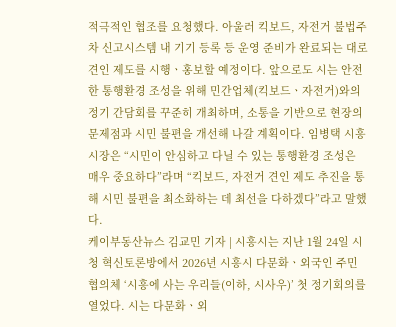적극적인 협조를 요청했다. 아울러 킥보드, 자전거 불법주차 신고시스템 내 기기 등록 등 운영 준비가 완료되는 대로 견인 제도를 시행ㆍ홍보할 예정이다. 앞으로도 시는 안전한 통행환경 조성을 위해 민간업체(킥보드ㆍ자전거)와의 정기 간담회를 꾸준히 개최하며, 소통을 기반으로 현장의 문제점과 시민 불편을 개선해 나갈 계획이다. 임병택 시흥시장은 “시민이 안심하고 다닐 수 있는 통행환경 조성은 매우 중요하다”라며 “킥보드, 자전거 견인 제도 추진을 통해 시민 불편을 최소화하는 데 최선을 다하겠다”라고 말했다.
케이부동산뉴스 김교민 기자 | 시흥시는 지난 1월 24일 시청 혁신토론방에서 2026년 시흥시 다문화ㆍ외국인 주민협의체 ‘시흥에 사는 우리들(이하, 시사우)’ 첫 정기회의를 열었다. 시는 다문화ㆍ외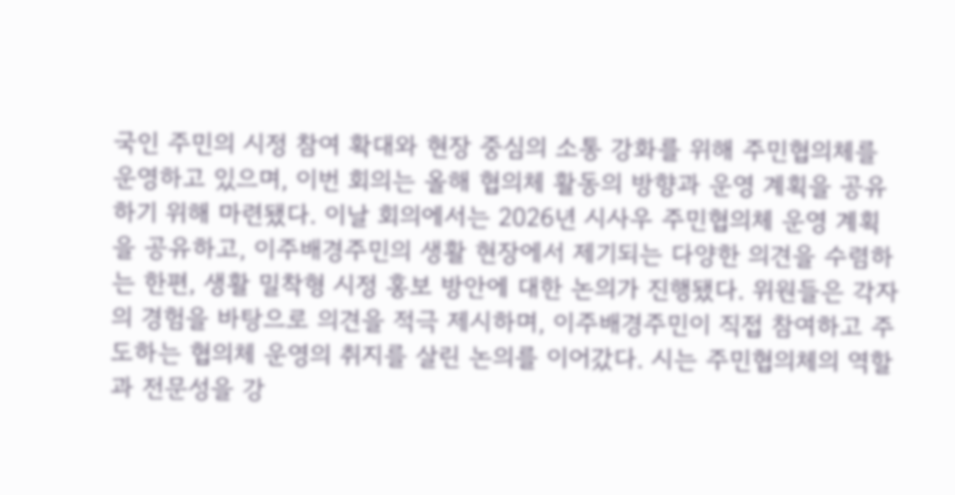국인 주민의 시정 참여 확대와 현장 중심의 소통 강화를 위해 주민협의체를 운영하고 있으며, 이번 회의는 올해 협의체 활동의 방향과 운영 계획을 공유하기 위해 마련됐다. 이날 회의에서는 2026년 시사우 주민협의체 운영 계획을 공유하고, 이주배경주민의 생활 현장에서 제기되는 다양한 의견을 수렴하는 한편, 생활 밀착형 시정 홍보 방안에 대한 논의가 진행됐다. 위원들은 각자의 경험을 바탕으로 의견을 적극 제시하며, 이주배경주민이 직접 참여하고 주도하는 협의체 운영의 취지를 살린 논의를 이어갔다. 시는 주민협의체의 역할과 전문성을 강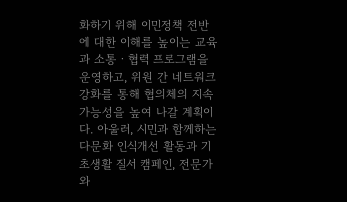화하기 위해 이민정책 전반에 대한 이해를 높이는 교육과 소통ㆍ협력 프로그램을 운영하고, 위원 간 네트워크 강화를 통해 협의체의 지속 가능성을 높여 나갈 계획이다. 아울러, 시민과 함께하는 다문화 인식개선 활동과 기초생활 질서 캠페인, 전문가와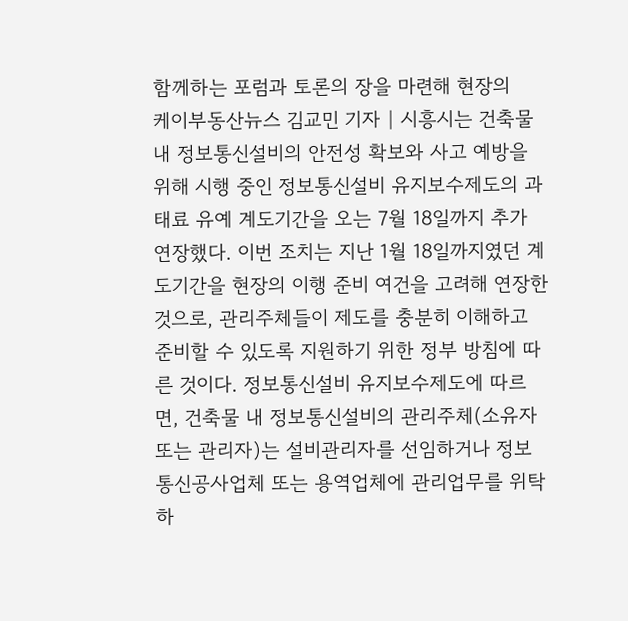함께하는 포럼과 토론의 장을 마련해 현장의
케이부동산뉴스 김교민 기자 | 시흥시는 건축물 내 정보통신설비의 안전성 확보와 사고 예방을 위해 시행 중인 정보통신설비 유지보수제도의 과태료 유예 계도기간을 오는 7월 18일까지 추가 연장했다. 이번 조치는 지난 1월 18일까지였던 계도기간을 현장의 이행 준비 여건을 고려해 연장한 것으로, 관리주체들이 제도를 충분히 이해하고 준비할 수 있도록 지원하기 위한 정부 방침에 따른 것이다. 정보통신설비 유지보수제도에 따르면, 건축물 내 정보통신설비의 관리주체(소유자 또는 관리자)는 설비관리자를 선임하거나 정보통신공사업체 또는 용역업체에 관리업무를 위탁하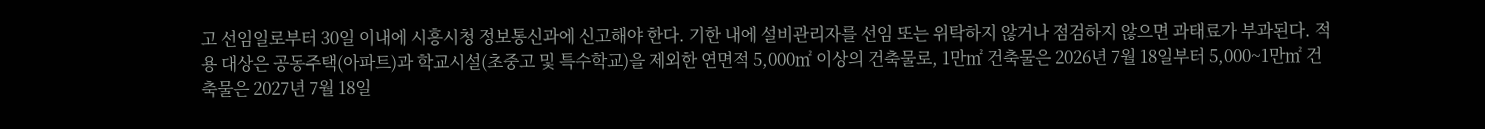고 선임일로부터 30일 이내에 시흥시청 정보통신과에 신고해야 한다. 기한 내에 설비관리자를 선임 또는 위탁하지 않거나 점검하지 않으면 과태료가 부과된다. 적용 대상은 공동주택(아파트)과 학교시설(초중고 및 특수학교)을 제외한 연면적 5,000㎡ 이상의 건축물로, 1만㎡ 건축물은 2026년 7월 18일부터 5,000~1만㎡ 건축물은 2027년 7월 18일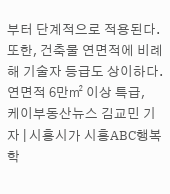부터 단계적으로 적용된다. 또한, 건축물 연면적에 비례해 기술자 등급도 상이하다. 연면적 6만㎡ 이상 특급,
케이부동산뉴스 김교민 기자 | 시흥시가 시흥ABC행복학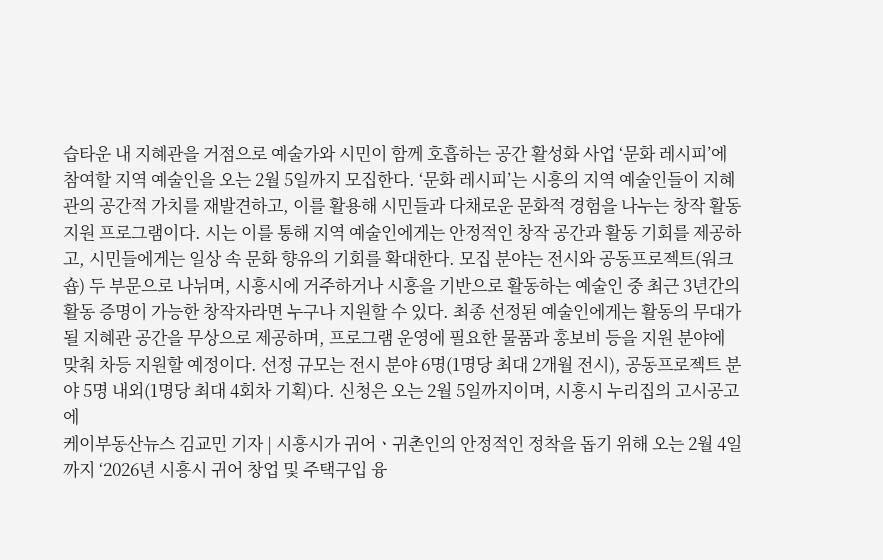습타운 내 지혜관을 거점으로 예술가와 시민이 함께 호흡하는 공간 활성화 사업 ‘문화 레시피’에 참여할 지역 예술인을 오는 2월 5일까지 모집한다. ‘문화 레시피’는 시흥의 지역 예술인들이 지혜관의 공간적 가치를 재발견하고, 이를 활용해 시민들과 다채로운 문화적 경험을 나누는 창작 활동 지원 프로그램이다. 시는 이를 통해 지역 예술인에게는 안정적인 창작 공간과 활동 기회를 제공하고, 시민들에게는 일상 속 문화 향유의 기회를 확대한다. 모집 분야는 전시와 공동프로젝트(워크숍) 두 부문으로 나뉘며, 시흥시에 거주하거나 시흥을 기반으로 활동하는 예술인 중 최근 3년간의 활동 증명이 가능한 창작자라면 누구나 지원할 수 있다. 최종 선정된 예술인에게는 활동의 무대가 될 지혜관 공간을 무상으로 제공하며, 프로그램 운영에 필요한 물품과 홍보비 등을 지원 분야에 맞춰 차등 지원할 예정이다. 선정 규모는 전시 분야 6명(1명당 최대 2개월 전시), 공동프로젝트 분야 5명 내외(1명당 최대 4회차 기획)다. 신청은 오는 2월 5일까지이며, 시흥시 누리집의 고시공고에
케이부동산뉴스 김교민 기자 | 시흥시가 귀어ㆍ귀촌인의 안정적인 정착을 돕기 위해 오는 2월 4일까지 ‘2026년 시흥시 귀어 창업 및 주택구입 융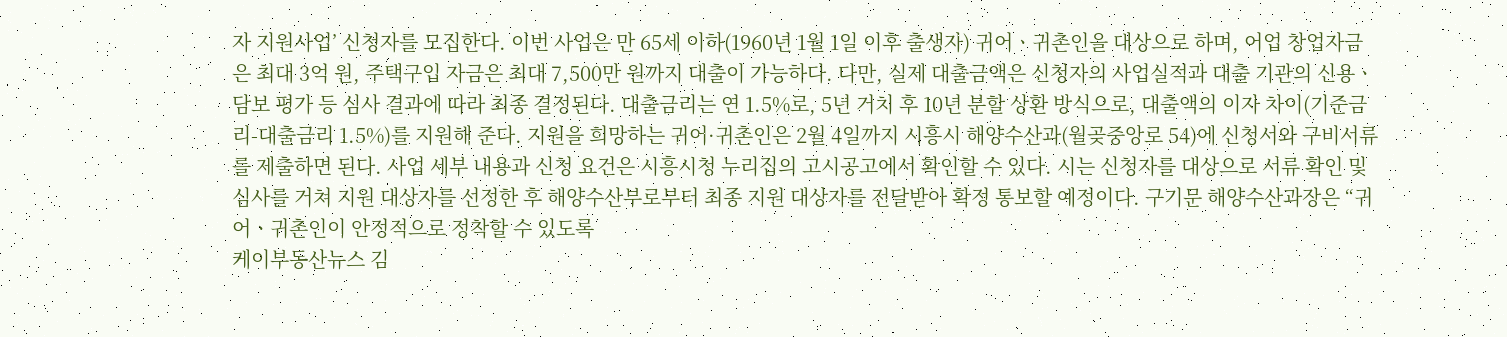자 지원사업’ 신청자를 모집한다. 이번 사업은 만 65세 이하(1960년 1월 1일 이후 출생자) 귀어ㆍ귀촌인을 대상으로 하며, 어업 창업자금은 최대 3억 원, 주택구입 자금은 최대 7,500만 원까지 대출이 가능하다. 다만, 실제 대출금액은 신청자의 사업실적과 대출 기관의 신용ㆍ담보 평가 등 심사 결과에 따라 최종 결정된다. 대출금리는 연 1.5%로, 5년 거치 후 10년 분할 상환 방식으로, 대출액의 이자 차이(기준금리-대출금리 1.5%)를 지원해 준다. 지원을 희망하는 귀어·귀촌인은 2월 4일까지 시흥시 해양수산과(월곶중앙로 54)에 신청서와 구비서류를 제출하면 된다. 사업 세부 내용과 신청 요건은 시흥시청 누리집의 고시공고에서 확인할 수 있다. 시는 신청자를 대상으로 서류 확인 및 심사를 거쳐 지원 대상자를 선정한 후 해양수산부로부터 최종 지원 대상자를 전달받아 확정 통보할 예정이다. 구기문 해양수산과장은 “귀어ㆍ귀촌인이 안정적으로 정착할 수 있도록
케이부동산뉴스 김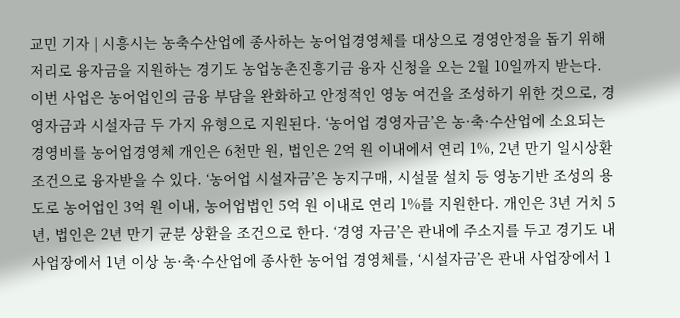교민 기자 | 시흥시는 농축수산업에 종사하는 농어업경영체를 대상으로 경영안정을 돕기 위해 저리로 융자금을 지원하는 경기도 농업농촌진흥기금 융자 신청을 오는 2월 10일까지 받는다. 이번 사업은 농어업인의 금융 부담을 완화하고 안정적인 영농 여건을 조성하기 위한 것으로, 경영자금과 시설자금 두 가지 유형으로 지원된다. ‘농어업 경영자금’은 농·축·수산업에 소요되는 경영비를 농어업경영체 개인은 6천만 원, 법인은 2억 원 이내에서 연리 1%, 2년 만기 일시상환 조건으로 융자받을 수 있다. ‘농어업 시설자금’은 농지구매, 시설물 설치 등 영농기반 조성의 용도로 농어업인 3억 원 이내, 농어업법인 5억 원 이내로 연리 1%를 지원한다. 개인은 3년 거치 5년, 법인은 2년 만기 균분 상환을 조건으로 한다. ‘경영 자금’은 관내에 주소지를 두고 경기도 내 사업장에서 1년 이상 농·축·수산업에 종사한 농어업 경영체를, ‘시설자금’은 관내 사업장에서 1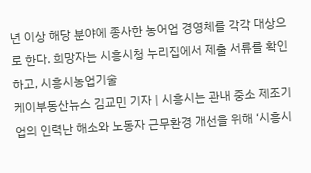년 이상 해당 분야에 종사한 농어업 경영체를 각각 대상으로 한다. 희망자는 시흥시청 누리집에서 제출 서류를 확인하고, 시흥시농업기술
케이부동산뉴스 김교민 기자 | 시흥시는 관내 중소 제조기업의 인력난 해소와 노동자 근무환경 개선을 위해 ‘시흥시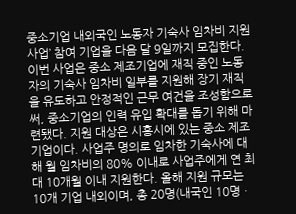중소기업 내외국인 노동자 기숙사 임차비 지원사업’ 참여 기업을 다음 달 9일까지 모집한다. 이번 사업은 중소 제조기업에 재직 중인 노동자의 기숙사 임차비 일부를 지원해 장기 재직을 유도하고 안정적인 근무 여건을 조성함으로써, 중소기업의 인력 유입 확대를 돕기 위해 마련됐다. 지원 대상은 시흥시에 있는 중소 제조기업이다. 사업주 명의로 임차한 기숙사에 대해 월 임차비의 80% 이내로 사업주에게 연 최대 10개월 이내 지원한다. 올해 지원 규모는 10개 기업 내외이며, 총 20명(내국인 10명ㆍ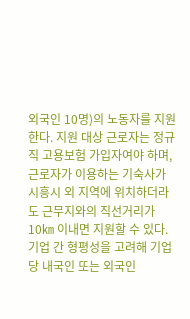외국인 10명)의 노동자를 지원한다. 지원 대상 근로자는 정규직 고용보험 가입자여야 하며, 근로자가 이용하는 기숙사가 시흥시 외 지역에 위치하더라도 근무지와의 직선거리가 10㎞ 이내면 지원할 수 있다. 기업 간 형평성을 고려해 기업 당 내국인 또는 외국인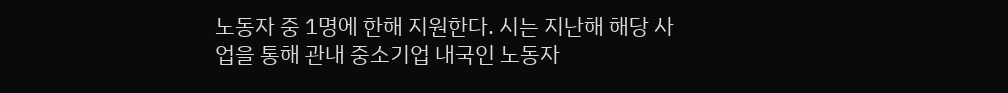노동자 중 1명에 한해 지원한다. 시는 지난해 해당 사업을 통해 관내 중소기업 내국인 노동자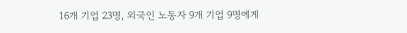16개 기업 23명, 외국인 노동자 9개 기업 9명에게